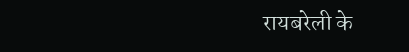रायबरेली के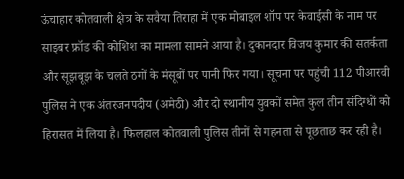ऊंचाहार कोतवाली क्षेत्र के सवैया तिराहा में एक मोबाइल शॉप पर केवाईसी के नाम पर साइबर फ्रॉड की कोशिश का मामला सामने आया है। दुकानदार विजय कुमार की सतर्कता और सूझबूझ के चलते ठगों के मंसूबों पर पानी फिर गया। सूचना पर पहुंची 112 पीआरवी पुलिस ने एक अंतरजनपदीय (अमेठी) और दो स्थानीय युवकों समेत कुल तीन संदिग्धों को हिरासत में लिया है। फिलहाल कोतवाली पुलिस तीनों से गहनता से पूछताछ कर रही है।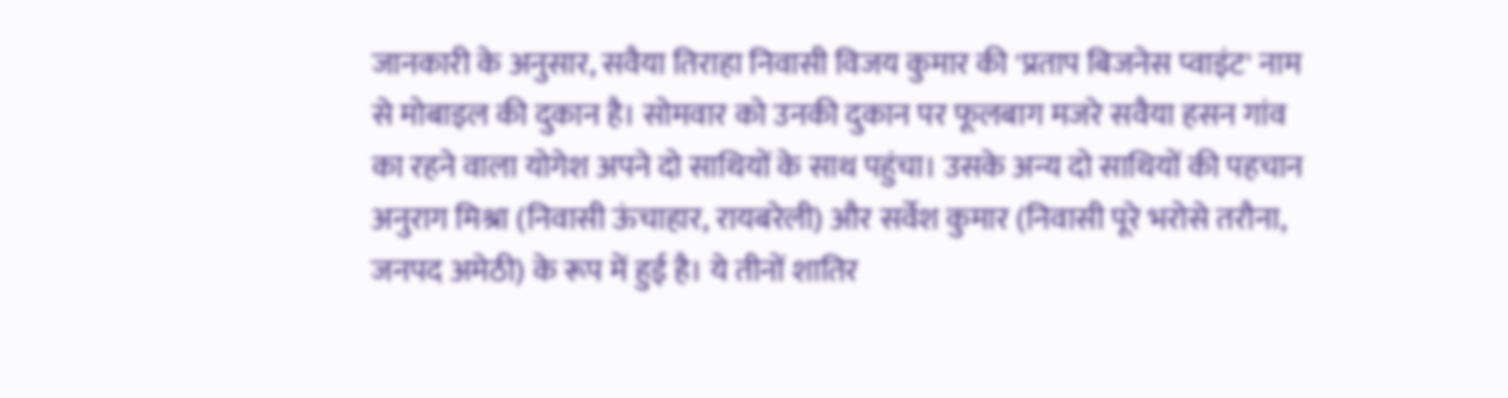जानकारी के अनुसार, सवैया तिराहा निवासी विजय कुमार की 'प्रताप बिजनेस प्वाइंट' नाम से मोबाइल की दुकान है। सोमवार को उनकी दुकान पर फूलबाग मजरे सवैया हसन गांव का रहने वाला योगेश अपने दो साथियों के साथ पहुंचा। उसके अन्य दो साथियों की पहचान अनुराग मिश्रा (निवासी ऊंचाहार, रायबरेली) और सर्वेश कुमार (निवासी पूरे भरोसे तरौना, जनपद अमेठी) के रूप में हुई है। ये तीनों शातिर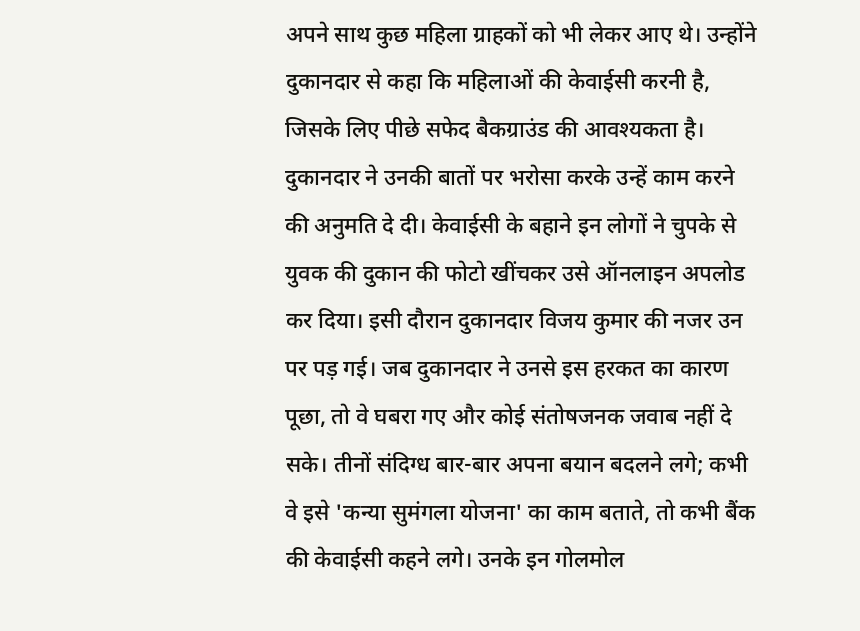अपने साथ कुछ महिला ग्राहकों को भी लेकर आए थे। उन्होंने दुकानदार से कहा कि महिलाओं की केवाईसी करनी है, जिसके लिए पीछे सफेद बैकग्राउंड की आवश्यकता है। दुकानदार ने उनकी बातों पर भरोसा करके उन्हें काम करने की अनुमति दे दी। केवाईसी के बहाने इन लोगों ने चुपके से युवक की दुकान की फोटो खींचकर उसे ऑनलाइन अपलोड कर दिया। इसी दौरान दुकानदार विजय कुमार की नजर उन पर पड़ गई। जब दुकानदार ने उनसे इस हरकत का कारण पूछा, तो वे घबरा गए और कोई संतोषजनक जवाब नहीं दे सके। तीनों संदिग्ध बार-बार अपना बयान बदलने लगे; कभी वे इसे 'कन्या सुमंगला योजना' का काम बताते, तो कभी बैंक की केवाईसी कहने लगे। उनके इन गोलमोल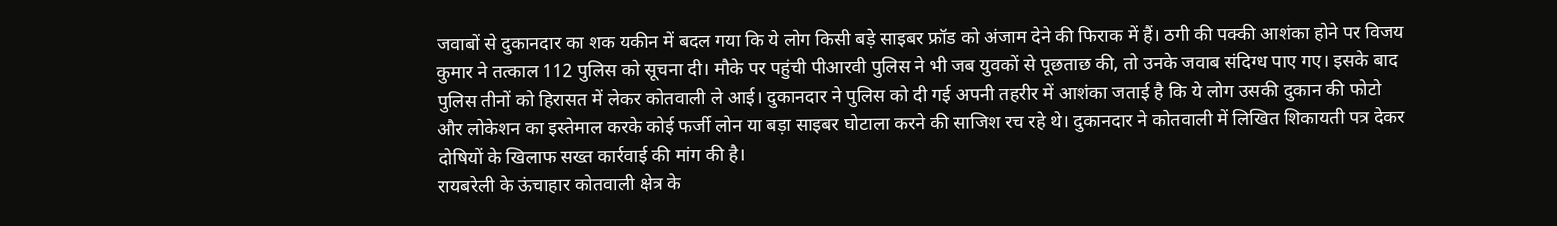जवाबों से दुकानदार का शक यकीन में बदल गया कि ये लोग किसी बड़े साइबर फ्रॉड को अंजाम देने की फिराक में हैं। ठगी की पक्की आशंका होने पर विजय कुमार ने तत्काल 112 पुलिस को सूचना दी। मौके पर पहुंची पीआरवी पुलिस ने भी जब युवकों से पूछताछ की, तो उनके जवाब संदिग्ध पाए गए। इसके बाद पुलिस तीनों को हिरासत में लेकर कोतवाली ले आई। दुकानदार ने पुलिस को दी गई अपनी तहरीर में आशंका जताई है कि ये लोग उसकी दुकान की फोटो और लोकेशन का इस्तेमाल करके कोई फर्जी लोन या बड़ा साइबर घोटाला करने की साजिश रच रहे थे। दुकानदार ने कोतवाली में लिखित शिकायती पत्र देकर दोषियों के खिलाफ सख्त कार्रवाई की मांग की है।
रायबरेली के ऊंचाहार कोतवाली क्षेत्र के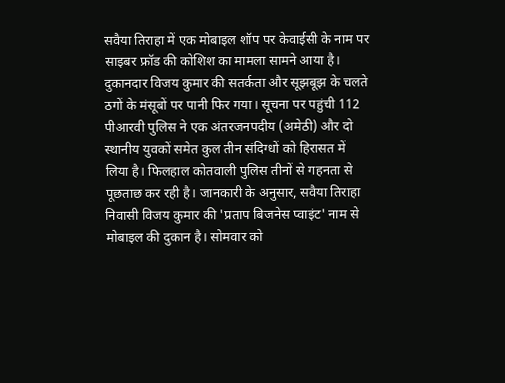सवैया तिराहा में एक मोबाइल शॉप पर केवाईसी के नाम पर साइबर फ्रॉड की कोशिश का मामला सामने आया है। दुकानदार विजय कुमार की सतर्कता और सूझबूझ के चलते ठगों के मंसूबों पर पानी फिर गया। सूचना पर पहुंची 112 पीआरवी पुलिस ने एक अंतरजनपदीय (अमेठी) और दो स्थानीय युवकों समेत कुल तीन संदिग्धों को हिरासत में लिया है। फिलहाल कोतवाली पुलिस तीनों से गहनता से पूछताछ कर रही है। जानकारी के अनुसार, सवैया तिराहा निवासी विजय कुमार की 'प्रताप बिजनेस प्वाइंट' नाम से मोबाइल की दुकान है। सोमवार को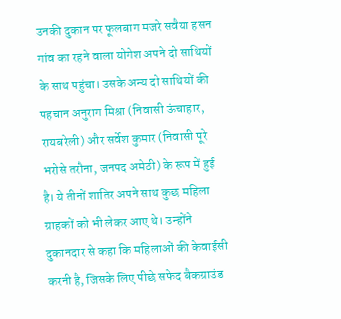उनकी दुकान पर फूलबाग मजरे सवैया हसन गांव का रहने वाला योगेश अपने दो साथियों के साथ पहुंचा। उसके अन्य दो साथियों की पहचान अनुराग मिश्रा (निवासी ऊंचाहार, रायबरेली) और सर्वेश कुमार (निवासी पूरे भरोसे तरौना, जनपद अमेठी) के रूप में हुई है। ये तीनों शातिर अपने साथ कुछ महिला ग्राहकों को भी लेकर आए थे। उन्होंने दुकानदार से कहा कि महिलाओं की केवाईसी करनी है, जिसके लिए पीछे सफेद बैकग्राउंड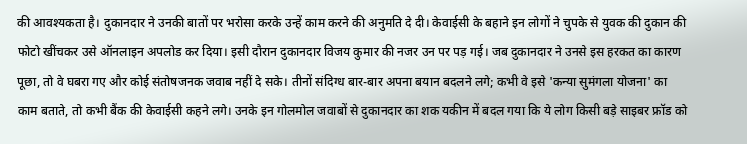की आवश्यकता है। दुकानदार ने उनकी बातों पर भरोसा करके उन्हें काम करने की अनुमति दे दी। केवाईसी के बहाने इन लोगों ने चुपके से युवक की दुकान की फोटो खींचकर उसे ऑनलाइन अपलोड कर दिया। इसी दौरान दुकानदार विजय कुमार की नजर उन पर पड़ गई। जब दुकानदार ने उनसे इस हरकत का कारण पूछा, तो वे घबरा गए और कोई संतोषजनक जवाब नहीं दे सके। तीनों संदिग्ध बार-बार अपना बयान बदलने लगे; कभी वे इसे 'कन्या सुमंगला योजना' का काम बताते, तो कभी बैंक की केवाईसी कहने लगे। उनके इन गोलमोल जवाबों से दुकानदार का शक यकीन में बदल गया कि ये लोग किसी बड़े साइबर फ्रॉड को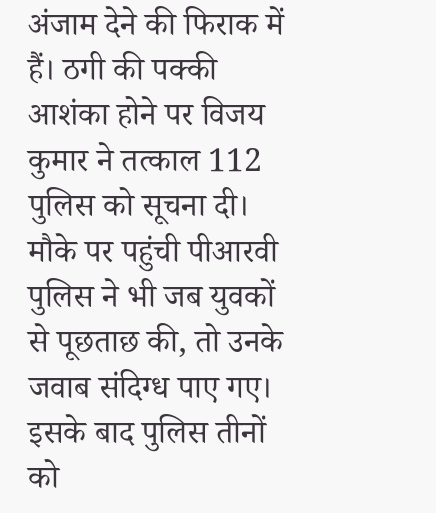अंजाम देने की फिराक में हैं। ठगी की पक्की आशंका होने पर विजय कुमार ने तत्काल 112 पुलिस को सूचना दी। मौके पर पहुंची पीआरवी पुलिस ने भी जब युवकों से पूछताछ की, तो उनके जवाब संदिग्ध पाए गए। इसके बाद पुलिस तीनों को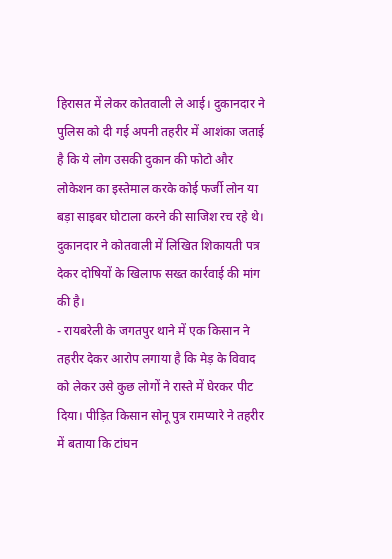हिरासत में लेकर कोतवाली ले आई। दुकानदार ने पुलिस को दी गई अपनी तहरीर में आशंका जताई है कि ये लोग उसकी दुकान की फोटो और लोकेशन का इस्तेमाल करके कोई फर्जी लोन या बड़ा साइबर घोटाला करने की साजिश रच रहे थे। दुकानदार ने कोतवाली में लिखित शिकायती पत्र देकर दोषियों के खिलाफ सख्त कार्रवाई की मांग की है।
- रायबरेली के जगतपुर थाने में एक किसान ने तहरीर देकर आरोप लगाया है कि मेड़ के विवाद को लेकर उसे कुछ लोगों ने रास्ते में घेरकर पीट दिया। पीड़ित किसान सोनू पुत्र रामप्यारे ने तहरीर में बताया कि टांघन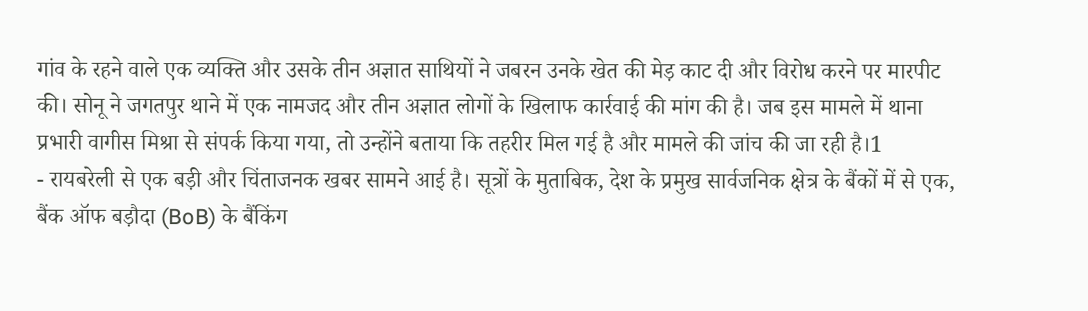गांव के रहने वाले एक व्यक्ति और उसके तीन अज्ञात साथियों ने जबरन उनके खेत की मेड़ काट दी और विरोध करने पर मारपीट की। सोनू ने जगतपुर थाने में एक नामजद और तीन अज्ञात लोगों के खिलाफ कार्रवाई की मांग की है। जब इस मामले में थाना प्रभारी वागीस मिश्रा से संपर्क किया गया, तो उन्होंने बताया कि तहरीर मिल गई है और मामले की जांच की जा रही है।1
- रायबरेली से एक बड़ी और चिंताजनक खबर सामने आई है। सूत्रों के मुताबिक, देश के प्रमुख सार्वजनिक क्षेत्र के बैंकों में से एक, बैंक ऑफ बड़ौदा (BoB) के बैंकिंग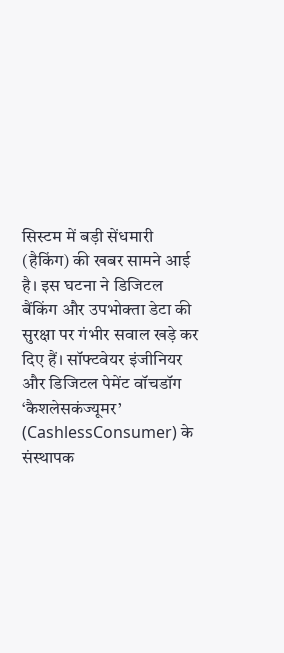सिस्टम में बड़ी सेंधमारी (हैकिंग) की खबर सामने आई है। इस घटना ने डिजिटल बैंकिंग और उपभोक्ता डेटा की सुरक्षा पर गंभीर सवाल खड़े कर दिए हैं। सॉफ्टवेयर इंजीनियर और डिजिटल पेमेंट वॉचडॉग ‘कैशलेसकंज्यूमर’ (CashlessConsumer) के संस्थापक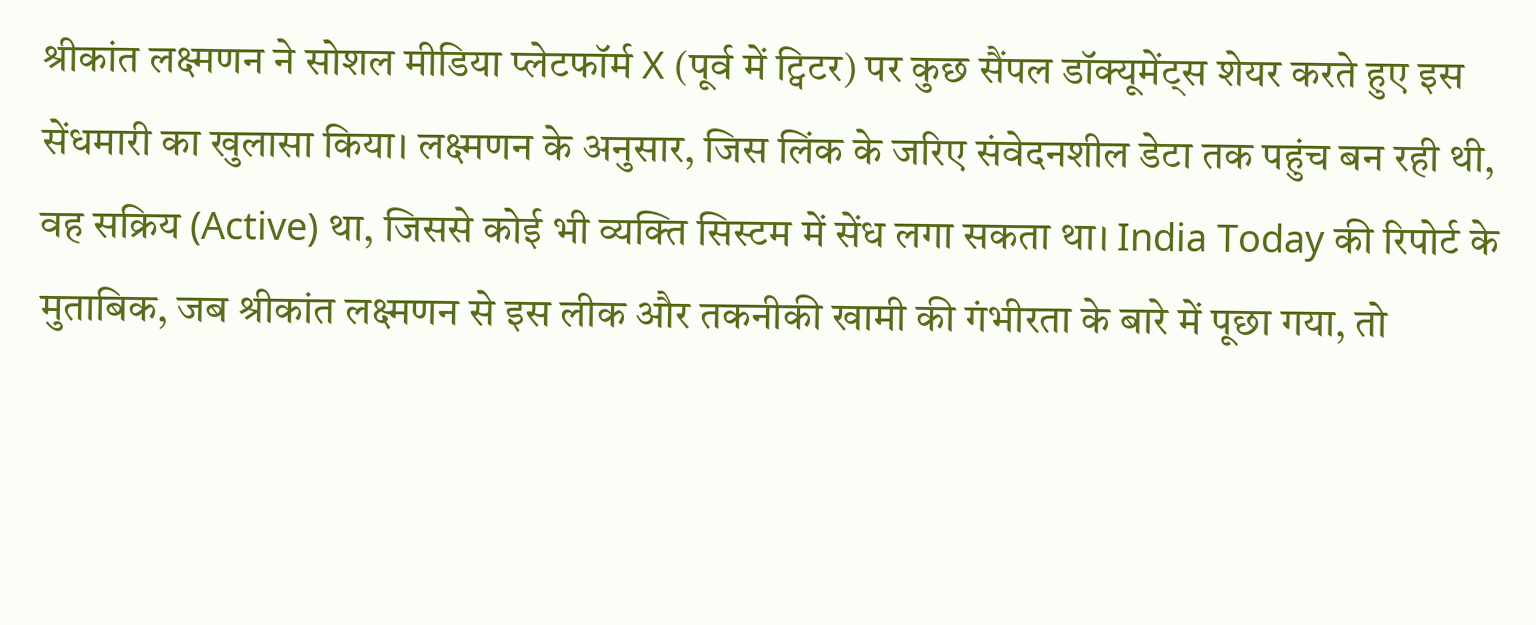श्रीकांत लक्ष्मणन ने सोशल मीडिया प्लेटफॉर्म X (पूर्व में ट्विटर) पर कुछ सैंपल डॉक्यूमेंट्स शेयर करते हुए इस सेंधमारी का खुलासा किया। लक्ष्मणन के अनुसार, जिस लिंक के जरिए संवेदनशील डेटा तक पहुंच बन रही थी, वह सक्रिय (Active) था, जिससे कोई भी व्यक्ति सिस्टम में सेंध लगा सकता था। India Today की रिपोर्ट के मुताबिक, जब श्रीकांत लक्ष्मणन से इस लीक और तकनीकी खामी की गंभीरता के बारे में पूछा गया, तो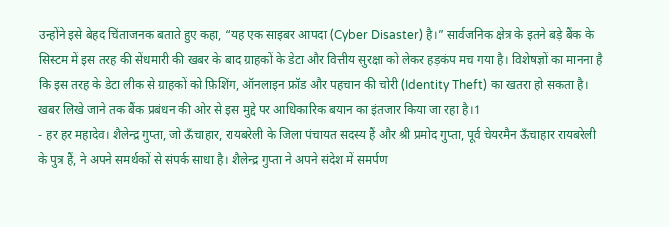उन्होंने इसे बेहद चिंताजनक बताते हुए कहा, “यह एक साइबर आपदा (Cyber Disaster) है।” सार्वजनिक क्षेत्र के इतने बड़े बैंक के सिस्टम में इस तरह की सेंधमारी की खबर के बाद ग्राहकों के डेटा और वित्तीय सुरक्षा को लेकर हड़कंप मच गया है। विशेषज्ञों का मानना है कि इस तरह के डेटा लीक से ग्राहकों को फ़िशिंग, ऑनलाइन फ्रॉड और पहचान की चोरी (Identity Theft) का खतरा हो सकता है। खबर लिखे जाने तक बैंक प्रबंधन की ओर से इस मुद्दे पर आधिकारिक बयान का इंतजार किया जा रहा है।1
- हर हर महादेव। शैलेन्द्र गुप्ता, जो ऊँचाहार, रायबरेली के जिला पंचायत सदस्य हैं और श्री प्रमोद गुप्ता, पूर्व चेयरमैन ऊँचाहार रायबरेली के पुत्र हैं, ने अपने समर्थकों से संपर्क साधा है। शैलेन्द्र गुप्ता ने अपने संदेश में समर्पण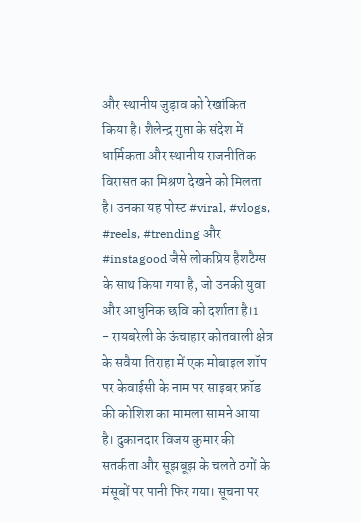और स्थानीय जुड़ाव को रेखांकित किया है। शैलेन्द्र गुप्ता के संदेश में धार्मिकता और स्थानीय राजनीतिक विरासत का मिश्रण देखने को मिलता है। उनका यह पोस्ट #viral, #vlogs, #reels, #trending और #instagood जैसे लोकप्रिय हैशटैग्स के साथ किया गया है, जो उनकी युवा और आधुनिक छवि को दर्शाता है।1
- रायबरेली के ऊंचाहार कोतवाली क्षेत्र के सवैया तिराहा में एक मोबाइल शॉप पर केवाईसी के नाम पर साइबर फ्रॉड की कोशिश का मामला सामने आया है। दुकानदार विजय कुमार की सतर्कता और सूझबूझ के चलते ठगों के मंसूबों पर पानी फिर गया। सूचना पर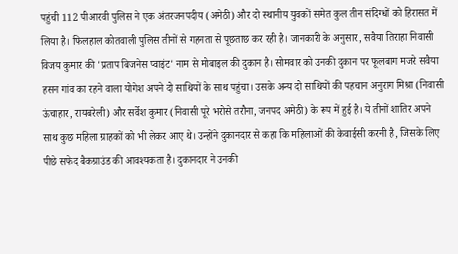पहुंची 112 पीआरवी पुलिस ने एक अंतरजनपदीय (अमेठी) और दो स्थानीय युवकों समेत कुल तीन संदिग्धों को हिरासत में लिया है। फिलहाल कोतवाली पुलिस तीनों से गहनता से पूछताछ कर रही है। जानकारी के अनुसार, सवैया तिराहा निवासी विजय कुमार की 'प्रताप बिजनेस प्वाइंट' नाम से मोबाइल की दुकान है। सोमवार को उनकी दुकान पर फूलबाग मजरे सवैया हसन गांव का रहने वाला योगेश अपने दो साथियों के साथ पहुंचा। उसके अन्य दो साथियों की पहचान अनुराग मिश्रा (निवासी ऊंचाहार, रायबरेली) और सर्वेश कुमार (निवासी पूरे भरोसे तरौना, जनपद अमेठी) के रूप में हुई है। ये तीनों शातिर अपने साथ कुछ महिला ग्राहकों को भी लेकर आए थे। उन्होंने दुकानदार से कहा कि महिलाओं की केवाईसी करनी है, जिसके लिए पीछे सफेद बैकग्राउंड की आवश्यकता है। दुकानदार ने उनकी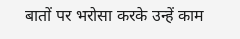बातों पर भरोसा करके उन्हें काम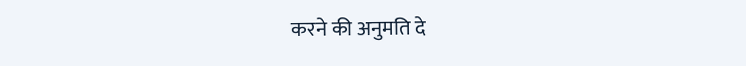करने की अनुमति दे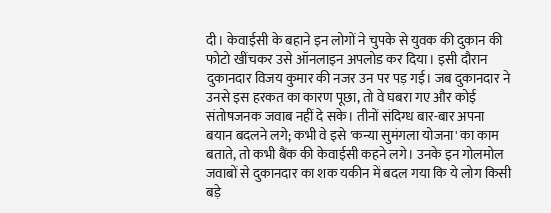दी। केवाईसी के बहाने इन लोगों ने चुपके से युवक की दुकान की फोटो खींचकर उसे ऑनलाइन अपलोड कर दिया। इसी दौरान दुकानदार विजय कुमार की नजर उन पर पड़ गई। जब दुकानदार ने उनसे इस हरकत का कारण पूछा, तो वे घबरा गए और कोई संतोषजनक जवाब नहीं दे सके। तीनों संदिग्ध बार-बार अपना बयान बदलने लगे; कभी वे इसे 'कन्या सुमंगला योजना' का काम बताते, तो कभी बैंक की केवाईसी कहने लगे। उनके इन गोलमोल जवाबों से दुकानदार का शक यकीन में बदल गया कि ये लोग किसी बड़े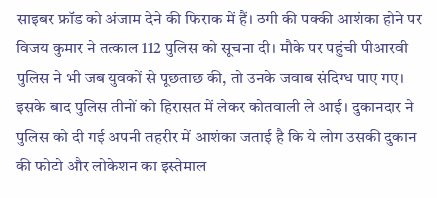साइबर फ्रॉड को अंजाम देने की फिराक में हैं। ठगी की पक्की आशंका होने पर विजय कुमार ने तत्काल 112 पुलिस को सूचना दी। मौके पर पहुंची पीआरवी पुलिस ने भी जब युवकों से पूछताछ की, तो उनके जवाब संदिग्ध पाए गए। इसके बाद पुलिस तीनों को हिरासत में लेकर कोतवाली ले आई। दुकानदार ने पुलिस को दी गई अपनी तहरीर में आशंका जताई है कि ये लोग उसकी दुकान की फोटो और लोकेशन का इस्तेमाल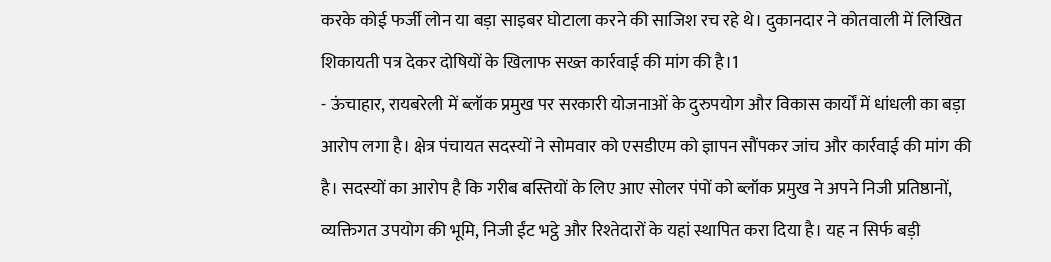करके कोई फर्जी लोन या बड़ा साइबर घोटाला करने की साजिश रच रहे थे। दुकानदार ने कोतवाली में लिखित शिकायती पत्र देकर दोषियों के खिलाफ सख्त कार्रवाई की मांग की है।1
- ऊंचाहार, रायबरेली में ब्लॉक प्रमुख पर सरकारी योजनाओं के दुरुपयोग और विकास कार्यों में धांधली का बड़ा आरोप लगा है। क्षेत्र पंचायत सदस्यों ने सोमवार को एसडीएम को ज्ञापन सौंपकर जांच और कार्रवाई की मांग की है। सदस्यों का आरोप है कि गरीब बस्तियों के लिए आए सोलर पंपों को ब्लॉक प्रमुख ने अपने निजी प्रतिष्ठानों, व्यक्तिगत उपयोग की भूमि, निजी ईंट भट्ठे और रिश्तेदारों के यहां स्थापित करा दिया है। यह न सिर्फ बड़ी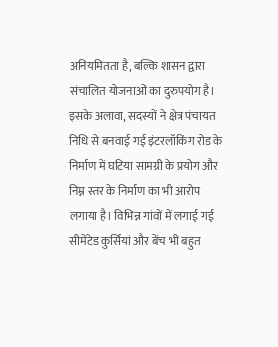अनियमितता है, बल्कि शासन द्वारा संचालित योजनाओं का दुरुपयोग है। इसके अलावा, सदस्यों ने क्षेत्र पंचायत निधि से बनवाई गई इंटरलॉकिंग रोड के निर्माण में घटिया सामग्री के प्रयोग और निम्न स्तर के निर्माण का भी आरोप लगाया है। विभिन्न गांवों में लगाई गई सीमेंटेड कुर्सियां और बेंच भी बहुत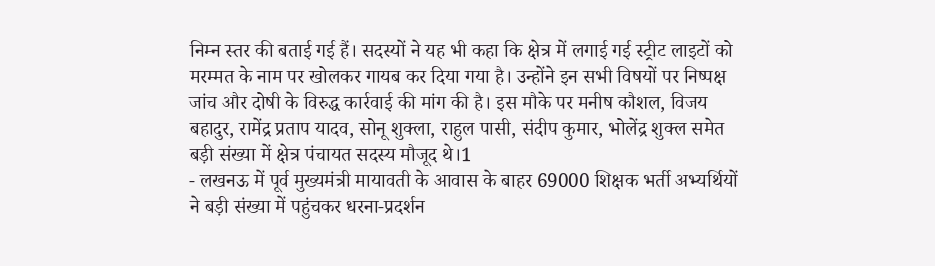निम्न स्तर की बताई गई हैं। सदस्यों ने यह भी कहा कि क्षेत्र में लगाई गई स्ट्रीट लाइटों को मरम्मत के नाम पर खोलकर गायब कर दिया गया है। उन्होंने इन सभी विषयों पर निष्पक्ष जांच और दोषी के विरुद्ध कार्रवाई की मांग की है। इस मौके पर मनीष कौशल, विजय बहादुर, रामेंद्र प्रताप यादव, सोनू शुक्ला, राहुल पासी, संदीप कुमार, भोलेंद्र शुक्ल समेत बड़ी संख्या में क्षेत्र पंचायत सदस्य मौजूद थे।1
- लखनऊ में पूर्व मुख्यमंत्री मायावती के आवास के बाहर 69000 शिक्षक भर्ती अभ्यर्थियों ने बड़ी संख्या में पहुंचकर धरना-प्रदर्शन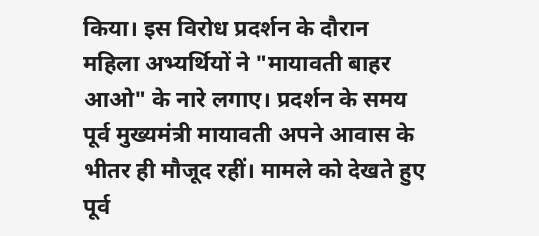किया। इस विरोध प्रदर्शन के दौरान महिला अभ्यर्थियों ने "मायावती बाहर आओ" के नारे लगाए। प्रदर्शन के समय पूर्व मुख्यमंत्री मायावती अपने आवास के भीतर ही मौजूद रहीं। मामले को देखते हुए पूर्व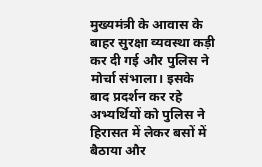मुख्यमंत्री के आवास के बाहर सुरक्षा व्यवस्था कड़ी कर दी गई और पुलिस ने मोर्चा संभाला। इसके बाद प्रदर्शन कर रहे अभ्यर्थियों को पुलिस ने हिरासत में लेकर बसों में बैठाया और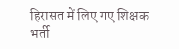हिरासत में लिए गए शिक्षक भर्ती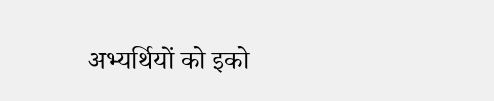अभ्यर्थियों को इको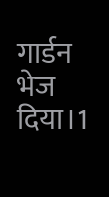गार्डन भेज दिया।1